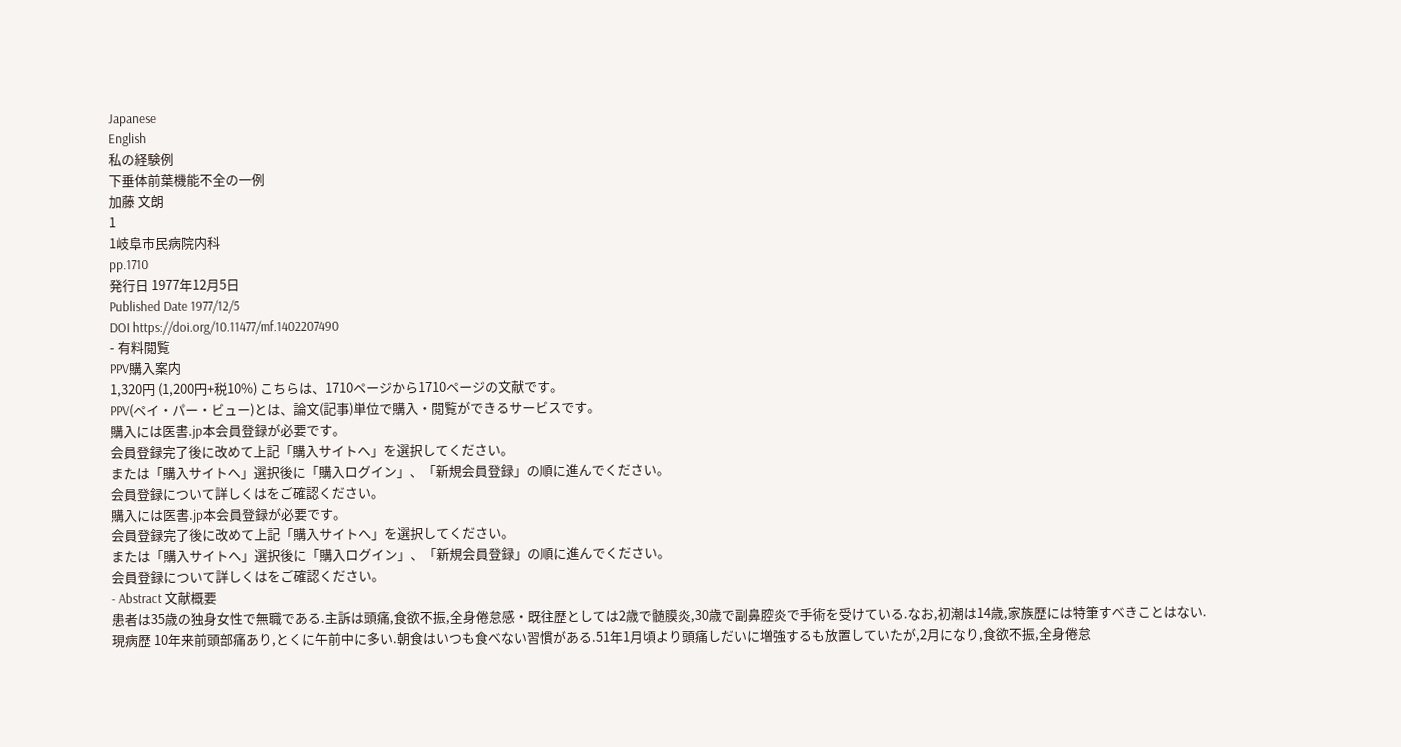Japanese
English
私の経験例
下垂体前葉機能不全の一例
加藤 文朗
1
1岐阜市民病院内科
pp.1710
発行日 1977年12月5日
Published Date 1977/12/5
DOI https://doi.org/10.11477/mf.1402207490
- 有料閲覧
PPV購入案内
1,320円 (1,200円+税10%) こちらは、1710ページから1710ページの文献です。
PPV(ペイ・パー・ビュー)とは、論文(記事)単位で購入・閲覧ができるサービスです。
購入には医書.jp本会員登録が必要です。
会員登録完了後に改めて上記「購入サイトへ」を選択してください。
または「購入サイトへ」選択後に「購入ログイン」、「新規会員登録」の順に進んでください。
会員登録について詳しくはをご確認ください。
購入には医書.jp本会員登録が必要です。
会員登録完了後に改めて上記「購入サイトへ」を選択してください。
または「購入サイトへ」選択後に「購入ログイン」、「新規会員登録」の順に進んでください。
会員登録について詳しくはをご確認ください。
- Abstract 文献概要
患者は35歳の独身女性で無職である.主訴は頭痛,食欲不振,全身倦怠感・既往歴としては2歳で髄膜炎,30歳で副鼻腔炎で手術を受けている.なお,初潮は14歳,家族歴には特筆すべきことはない.
現病歴 10年来前頭部痛あり,とくに午前中に多い.朝食はいつも食べない習慣がある.51年1月頃より頭痛しだいに増強するも放置していたが,2月になり,食欲不振,全身倦怠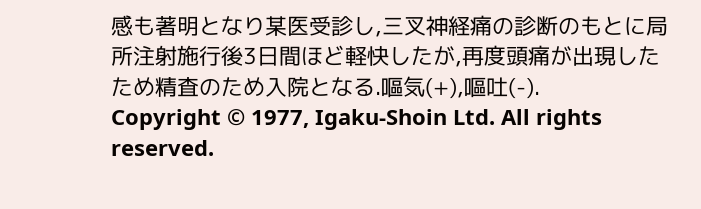感も著明となり某医受診し,三叉神経痛の診断のもとに局所注射施行後3日間ほど軽快したが,再度頭痛が出現したため精査のため入院となる.嘔気(+),嘔吐(-).
Copyright © 1977, Igaku-Shoin Ltd. All rights reserved.